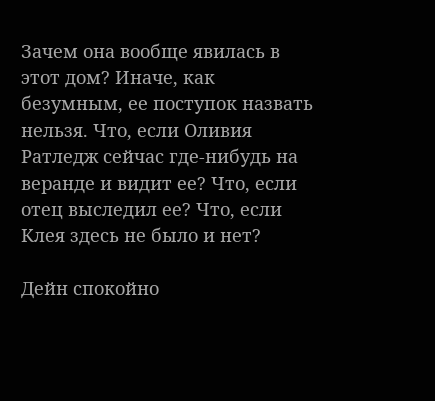Зачем она вообще явилась в этот дом? Иначе, как безумным, ее поступок назвать нельзя. Что, если Оливия Ратледж сейчас где-нибудь на веранде и видит ее? Что, если отец выследил ее? Что, если Клея здесь не было и нет?

Дейн спокойно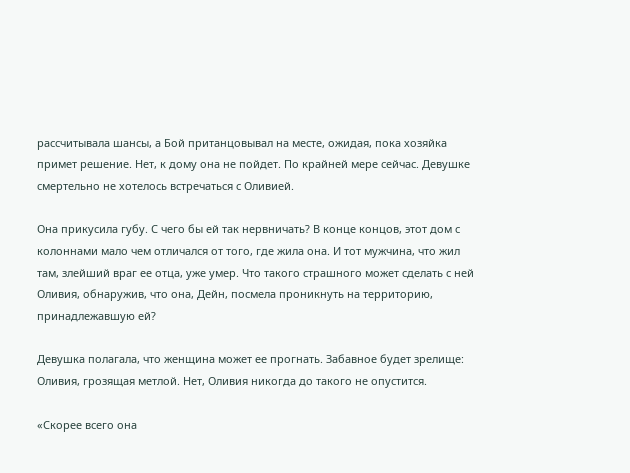рассчитывала шансы, а Бой пританцовывал на месте, ожидая, пока хозяйка примет решение. Нет, к дому она не пойдет. По крайней мере сейчас. Девушке смертельно не хотелось встречаться с Оливией.

Она прикусила губу. С чего бы ей так нервничать? В конце концов, этот дом с колоннами мало чем отличался от того, где жила она. И тот мужчина, что жил там, злейший враг ее отца, уже умер. Что такого страшного может сделать с ней Оливия, обнаружив, что она, Дейн, посмела проникнуть на территорию, принадлежавшую ей?

Девушка полагала, что женщина может ее прогнать. Забавное будет зрелище: Оливия, грозящая метлой. Нет, Оливия никогда до такого не опустится.

«Скорее всего она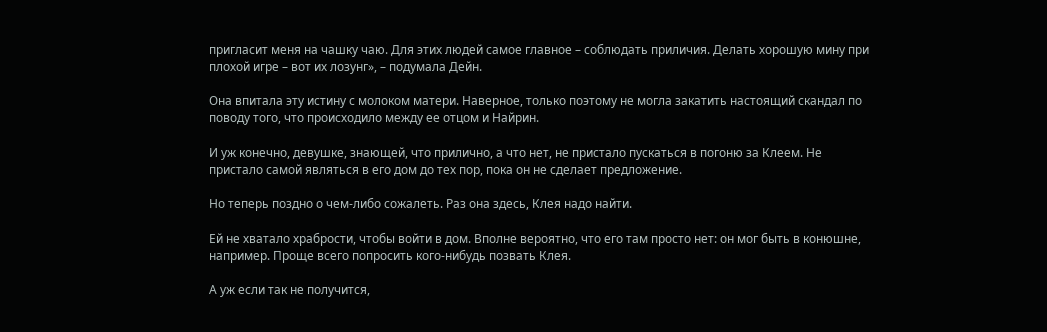пригласит меня на чашку чаю. Для этих людей самое главное – соблюдать приличия. Делать хорошую мину при плохой игре – вот их лозунг», – подумала Дейн.

Она впитала эту истину с молоком матери. Наверное, только поэтому не могла закатить настоящий скандал по поводу того, что происходило между ее отцом и Найрин.

И уж конечно, девушке, знающей, что прилично, а что нет, не пристало пускаться в погоню за Клеем. Не пристало самой являться в его дом до тех пор, пока он не сделает предложение.

Но теперь поздно о чем-либо сожалеть. Раз она здесь, Клея надо найти.

Ей не хватало храбрости, чтобы войти в дом. Вполне вероятно, что его там просто нет: он мог быть в конюшне, например. Проще всего попросить кого-нибудь позвать Клея.

А уж если так не получится,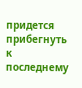придется прибегнуть к последнему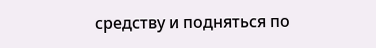средству и подняться по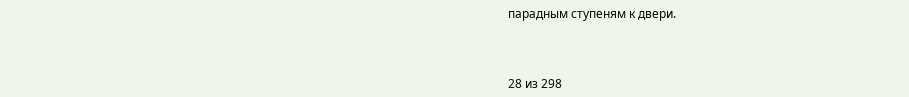парадным ступеням к двери.



28 из 298